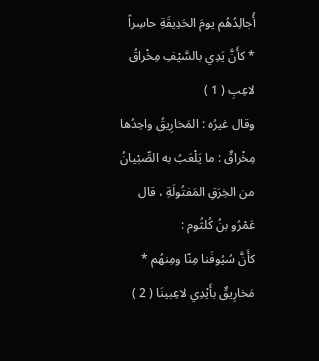أُجالِدُهُم يومَ الحَدِيقَةِ حاسِراً * كأَنَّ يَدِي بالسَّيْفِ مِخْراقُ لاعِبِ ( 1 )
وقال غيرُه : المَخارِيقُ واحِدُها مِخْراقٌ : ما يَلْعَبُ به الصِّبْيانُ من الخِرَقِ المَفتُولَةِ ، قال عَمْرُو بنُ كُلثُوم :
كأَنَّ سُيُوفَنا مِنّا ومِنهُم * مَخارِيقٌ بأَيْدِي لاعِبينَا ( 2 )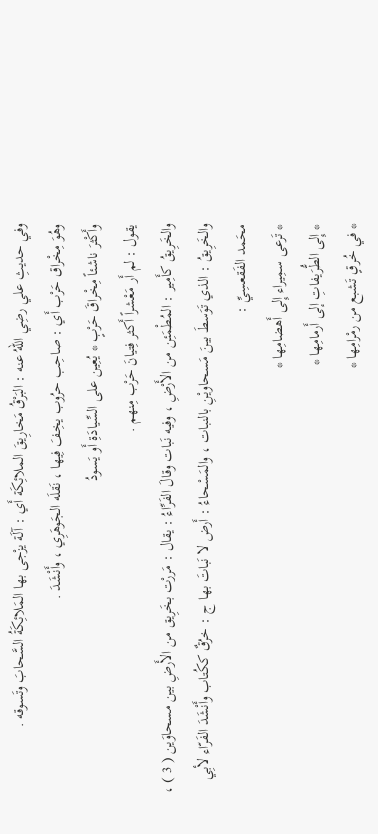وفي حديثِ علي رضِي اللهُ عنه : البَرْقُ مَخارِيقَ الملائِكَة أَي : آلَة يزْجى بها المَلائِكَةُ السَّحابَ وتَسوقه .
وهُوَ مِخْراق حَرْب أَي : صاحِب حرُوب يخِفَ فِيها ، نَقلَه الجَوهَرِي ، وأَنْشَدَ .
وأَكْثرَ ناشئاً مِخْراقَ حَرْبٍ * يُعِين على السِّيادَةِ أَو يَسودُ
يقول : لم أَر مَعْشراً أَكثر فِتيانَ حَرْب مِنهم .
والخَرِيقُ كأَمِير : المُطْمَئِن من الأَرْضِ ، وفيه نَبات وقالَ الفَرِّاءُ : يقال : مَررْت بخَرِيق من الأَرضِ بين مسحاوَين ( 3 ) ، والخَرِيقُ : الذي تَوَسطَ بينَ مَسحاويْنِ بالنبات ، والمَسْحاءُ : أَرض لا نَباتَ بها ج : خرُقٌ ككُتاب وأَنْشَدَ الفَرّاء لأبِي محَمد الفَقعسِيِّ :
* تَرعى سمِيراء إِلى أَهضامِها *
* إِلى الطُّرَيفاتِ إلى أَرمامِها *
* في خُرقٍ تَشبع من رمْرامِها *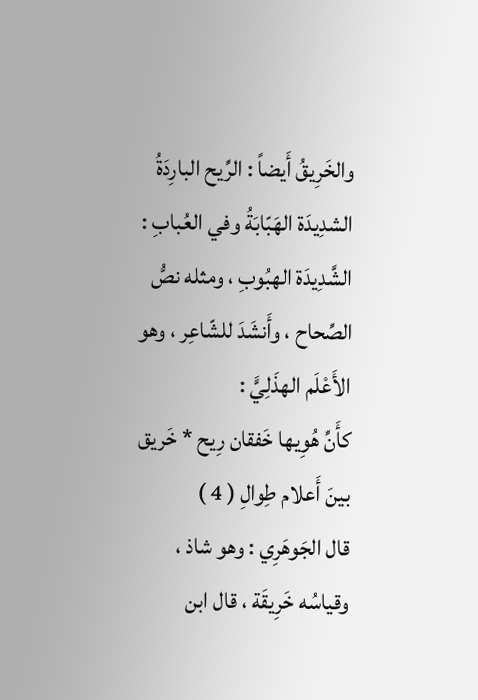والخَرِيقُ أَيضاً : الرِّيح البارِدَةُ الشدِيدَة الهَبّابَةُ وفي العُبابِ : الشَّدِيدَة الهبُوبِ ، ومثله نصُّ الصِّحاح ، وأَنشَدَ للشّاعِر ، وهو الأَعْلَم الهذَلِيًّ :
كأَنِّ هُوِيها خَفقان رِيح * خَريق بينَ أَعلام طِوالِ ( 4 )
قال الجَوهَرِي : وهو شاذ ، وقياسُه خَرِيقَة ، قال ابن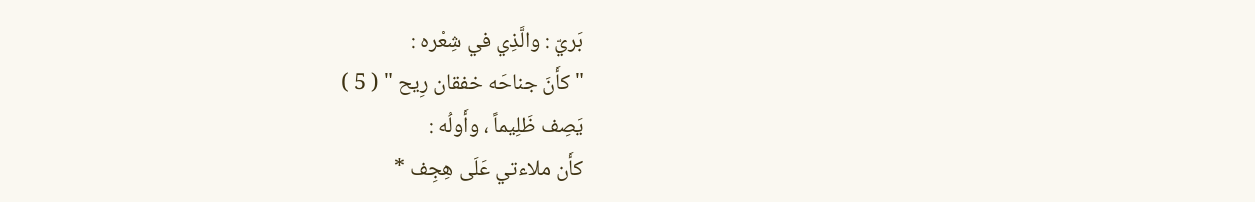بَريّ : والَّذِي في شِعْره :
" كأَنَ جناحَه خفقان رِيح " ( 5 )
يَصِف ظَلِيماً ، وأَولُه :
كأَن ملاءتي عَلَى هِجِف *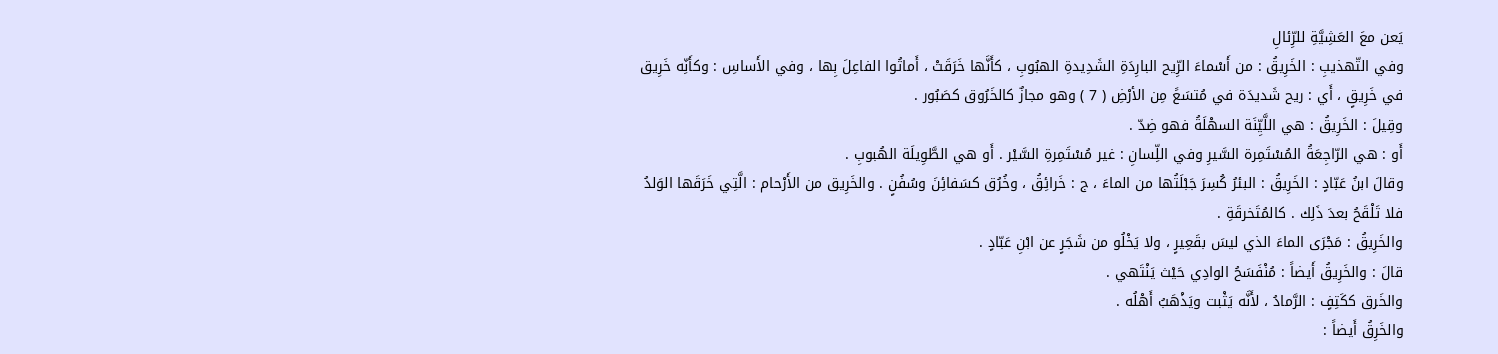يَعن معَ العَشِيَّةِ للرِّئالِ
وفي التّهذيبِ : الخَرِيقُ : من أَسْماءَ الرِّيح البارِدَةِ الشَدِيدةِ الهبُوبِ ، كأَنَّها خَرَقَتْ ، أَماتُوا الفاعِلَ بِها ، وفي الأَساسِ : وكأَنِّه خَرِيق في خَرِيقٍ ، أَي : ريح شَديدَة في مُتسَعً مِن الأرْضِ ( 7 ) وهو مجازٌ كالخَرُوق كصَبُور .
وقِيلَ : الخَرِيقُ : هي اللَّيِّنَة السهْلَةُ فهو ضِدّ .
أَو : هي الرّاجِعَةُ المُسْتَمِرة السَّيرِ وفي اللِّسانِ : غير مُسْتَمِرةِ السَّيْر . أَو هي الطَّوِيلَة الهُبوبِ .
وقالَ ابنُ عَبّادٍ : الخَرِيقُ : البئرُ كُسِرَ جَبْلَتُها من الماءَ ، ج : خَرائِقُ ، وخُرُق كسَفائِنَ وسُفُنٍ . والخَرِيق من الأَرْحام : الَّتِي خَرَقَها الوَلدُ فلا تَلْقَحُ بعدَ ذَلِك . كالمُتَخرقَةِ .
والخَرِيقُ : مَجْرَى الماءَ الذي ليسَ بقَعِيرٍ ، ولا يَخْلُو من شَجَرٍ عن ابْنِ عَبّادٍ .
قالَ : والخَرِيقُ أَيضاً : مُنْفَسَحُ الوادِي حَيْث يَنْتَهي .
والخَرق ككَتِفٍ : الرَّمادُ ، لأَنَّه يَثْبت ويَذْهَبُ أَهْلُه .
والخَرِقُ أَيضاً :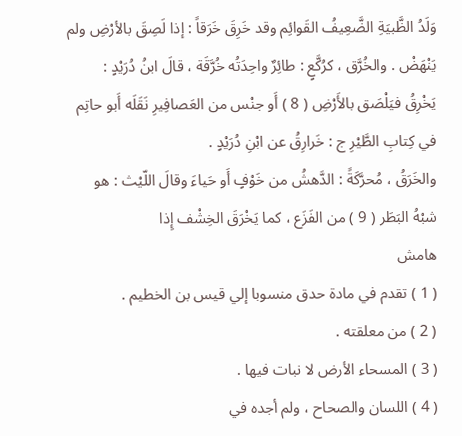وَلَدُ الظَّبيَةِ الضَّعِيفُ القَوائِم وقد خَرِقَ خَرَقاً : إذا لَصِقَ بالأرْضِ ولم يَنْهَضْ . والخُرَّق ، كرُكَّعٍ : طائِرٌ واحِدَتُه خُرَّقَة ، قالَ ابنُ دُرَيْدٍ :
يَخْرِقُ فيَلْصَق بالأَرْضِ ( 8 ) أَو جنْس من العَصافِيرِ نَقَلَه أَبو حاتِم في كِتابِ الطَّيْرِ ج : خَرارِقُ عن ابْنِ دُرَيْدٍ .
والخَرَقُ ، مُحرَّكَةً : الدَّهشُ من خَوْفٍ أَو حَياءَ وقالَ اللّيْث : هو شبْهُ البَطَر ( 9 ) من الفَزَع ، كما يَخْرَقَ الخِشْف إِذا
هامش
( 1 ) تقدم في مادة حدق منسوبا إلي قيس بن الخطيم .
( 2 ) من معلقته .
( 3 ) المسحاء الأرض لا نبات فيها .
( 4 ) اللسان والصحاح ، ولم أجده في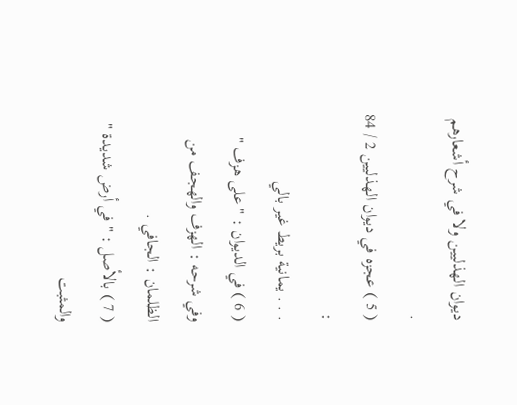ديوان الهذليين ولا في شرح أشعارهم .
( 5 ) عجزه في ديوان الهذليين 2 / 84 :
. . . يمانية بريط غير بالي
( 6 ) في الديوان : " على هزف " وفي شرحه : الهزف والهجف من الظلمان : الجافي .
( 7 ) بالأصل : " في أرض شديدة " والمثبت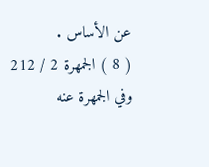عن الأساس .
( 8 ) الجمهرة 2 / 212 وفي الجمهرة عنه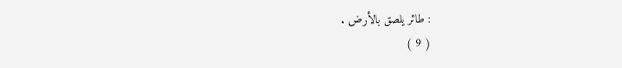: طائر يلصق بالأرض .
( 9 )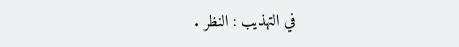في التهذيب : النظر .